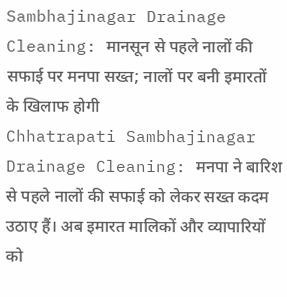Sambhajinagar Drainage Cleaning: मानसून से पहले नालों की सफाई पर मनपा सख्त; नालों पर बनी इमारतों के खिलाफ होगी
Chhatrapati Sambhajinagar Drainage Cleaning: मनपा ने बारिश से पहले नालों की सफाई को लेकर सख्त कदम उठाए हैं। अब इमारत मालिकों और व्यापारियों को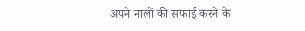अपने नालों की सफाई करने के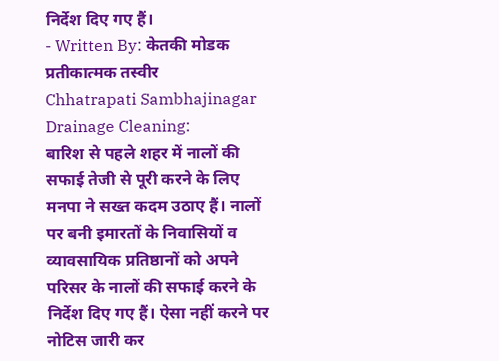निर्देश दिए गए हैं।
- Written By: केतकी मोडक
प्रतीकात्मक तस्वीर
Chhatrapati Sambhajinagar Drainage Cleaning:
बारिश से पहले शहर में नालों की सफाई तेजी से पूरी करने के लिए मनपा ने सख्त कदम उठाए हैं। नालों पर बनी इमारतों के निवासियों व व्यावसायिक प्रतिष्ठानों को अपने परिसर के नालों की सफाई करने के निर्देश दिए गए हैं। ऐसा नहीं करने पर नोटिस जारी कर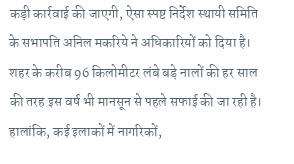कड़ी कार्रवाई की जाएगी, ऐसा स्पष्ट निर्देश स्थायी समिति के सभापति अनिल मकरिये ने अधिकारियों को दिया है।
शहर के करीब 96 किलोमीटर लंबे बड़े नालों की हर साल की तरह इस वर्ष भी मानसून से पहले सफाई की जा रही है। हालांकि, कई इलाकों में नागरिकों,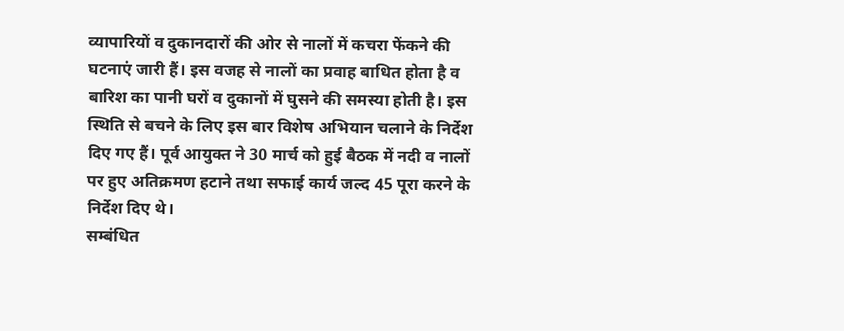व्यापारियों व दुकानदारों की ओर से नालों में कचरा फेंकने की घटनाएं जारी हैं। इस वजह से नालों का प्रवाह बाधित होता है व बारिश का पानी घरों व दुकानों में घुसने की समस्या होती है। इस स्थिति से बचने के लिए इस बार विशेष अभियान चलाने के निर्देश दिए गए हैं। पूर्व आयुक्त ने 30 मार्च को हुई बैठक में नदी व नालों पर हुए अतिक्रमण हटाने तथा सफाई कार्य जल्द 45 पूरा करने के निर्देश दिए थे।
सम्बंधित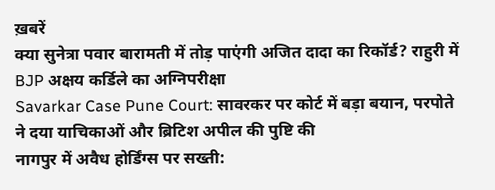ख़बरें
क्या सुनेत्रा पवार बारामती में तोड़ पाएंगी अजित दादा का रिकॉर्ड? राहुरी में BJP अक्षय कर्डिले का अग्निपरीक्षा
Savarkar Case Pune Court: सावरकर पर कोर्ट में बड़ा बयान, परपोते ने दया याचिकाओं और ब्रिटिश अपील की पुष्टि की
नागपुर में अवैध होर्डिंग्स पर सख्ती: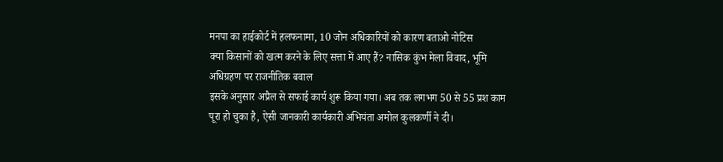मनपा का हाईकोर्ट में हलफनामा, 10 जोन अधिकारियों को कारण बताओ नोटिस
क्या किसानों को खत्म करने के लिए सत्ता में आए हैं? नासिक कुंभ मेला विवाद, भूमि अधिग्रहण पर राजनीतिक बवाल
इसके अनुसार अप्रैल से सफाई कार्य शुरू किया गया। अब तक लगभग 50 से 55 प्रश काम पूरा हो चुका है, ऐसी जानकारी कार्यकारी अभियंता अमोल कुलकर्णी ने दी।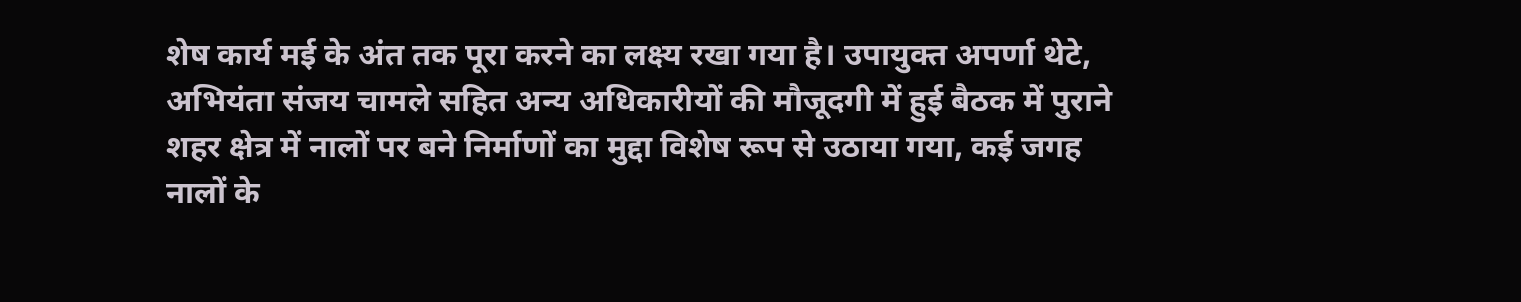शेष कार्य मई के अंत तक पूरा करने का लक्ष्य रखा गया है। उपायुक्त अपर्णा थेटे, अभियंता संजय चामले सहित अन्य अधिकारीयों की मौजूदगी में हुई बैठक में पुराने शहर क्षेत्र में नालों पर बने निर्माणों का मुद्दा विशेष रूप से उठाया गया, कई जगह नालों के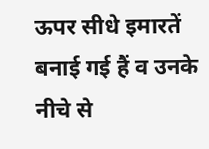ऊपर सीधे इमारतें बनाई गई हैं व उनके नीचे से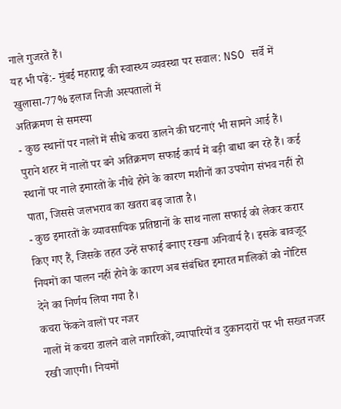नाले गुजरते हैं।
यह भी पढ़ें:- मुंबई महाराष्ट्र की स्वास्थ्य व्यवस्था पर सवाल: NSO सर्वे में खुलासा-77% इलाज निजी अस्पतालों में
अतिक्रमण से समस्या
- कुछ स्थानों पर नालों में सीधे कचरा डालने की घटनाएं भी सामने आई हैं। पुराने शहर में नालों पर बने अतिक्रमण सफाई कार्य में बड़ी बाधा बन रहे हैं। कई स्थानों पर नाले इमारतों के नीचे होने के कारण मशीनों का उपयोग संभव नहीं हो पाता, जिससे जलभराव का खतरा बढ़ जाता है।
- कुछ इमारतों के व्यावसायिक प्रतिष्ठानों के साथ नाला सफाई को लेकर करार किए गए हैं, जिसके तहत उन्हें सफाई बनाए रखना अनिवार्य है। इसके बावजूद नियमों का पालन नहीं होने के कारण अब संबंधित इमारत मालिकों को नोटिस देने का निर्णय लिया गया है।
कचरा फेंकने वालों पर नजर
नालों में कचरा डालने वाले नागरिकों, व्यापारियों व दुकानदारों पर भी सख्त नजर रखी जाएगी। नियमों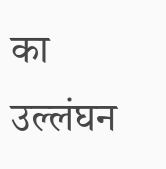का उल्लंघन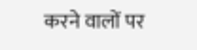करने वालों पर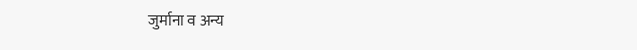जुर्माना व अन्य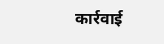कार्रवाई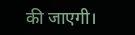की जाएगी।